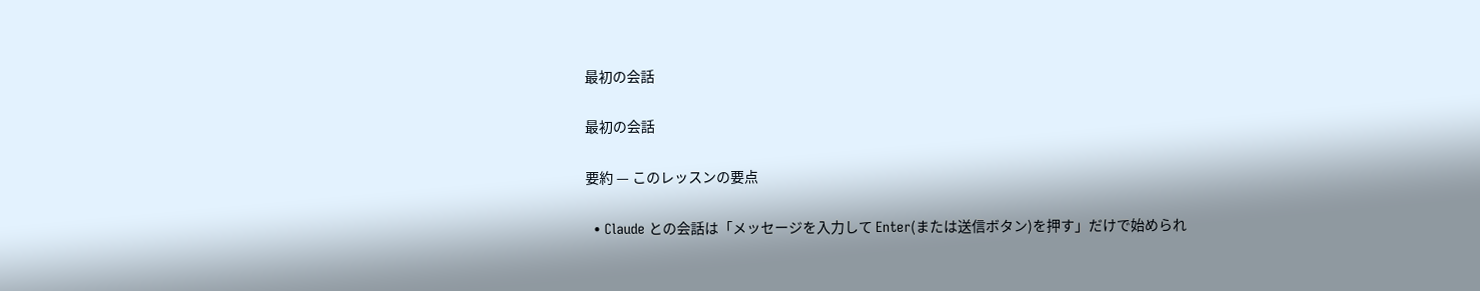最初の会話

最初の会話

要約 — このレッスンの要点

  • Claude との会話は「メッセージを入力して Enter(または送信ボタン)を押す」だけで始められ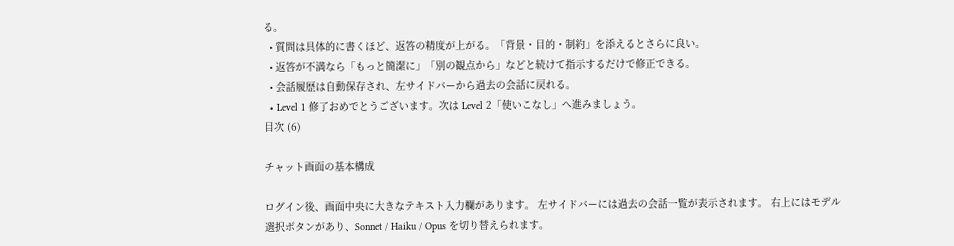る。
  • 質問は具体的に書くほど、返答の精度が上がる。「背景・目的・制約」を添えるとさらに良い。
  • 返答が不満なら「もっと簡潔に」「別の観点から」などと続けて指示するだけで修正できる。
  • 会話履歴は自動保存され、左サイドバーから過去の会話に戻れる。
  • Level 1 修了おめでとうございます。次は Level 2「使いこなし」へ進みましょう。
目次 (6)

チャット画面の基本構成

ログイン後、画面中央に大きなテキスト入力欄があります。 左サイドバーには過去の会話一覧が表示されます。 右上にはモデル選択ボタンがあり、Sonnet / Haiku / Opus を切り替えられます。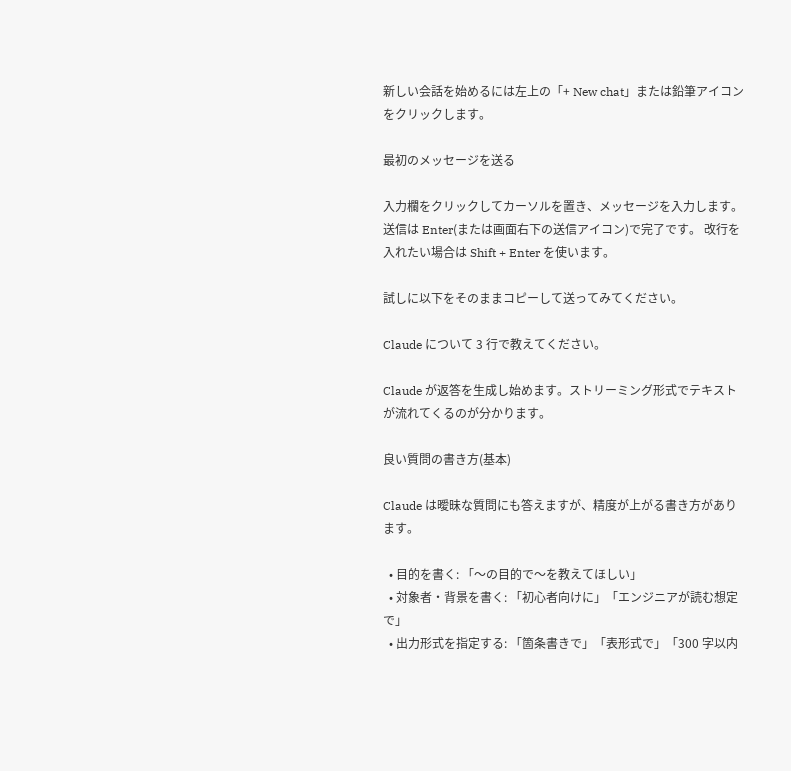新しい会話を始めるには左上の「+ New chat」または鉛筆アイコンをクリックします。

最初のメッセージを送る

入力欄をクリックしてカーソルを置き、メッセージを入力します。 送信は Enter(または画面右下の送信アイコン)で完了です。 改行を入れたい場合は Shift + Enter を使います。

試しに以下をそのままコピーして送ってみてください。

Claude について 3 行で教えてください。

Claude が返答を生成し始めます。ストリーミング形式でテキストが流れてくるのが分かります。

良い質問の書き方(基本)

Claude は曖昧な質問にも答えますが、精度が上がる書き方があります。

  • 目的を書く: 「〜の目的で〜を教えてほしい」
  • 対象者・背景を書く: 「初心者向けに」「エンジニアが読む想定で」
  • 出力形式を指定する: 「箇条書きで」「表形式で」「300 字以内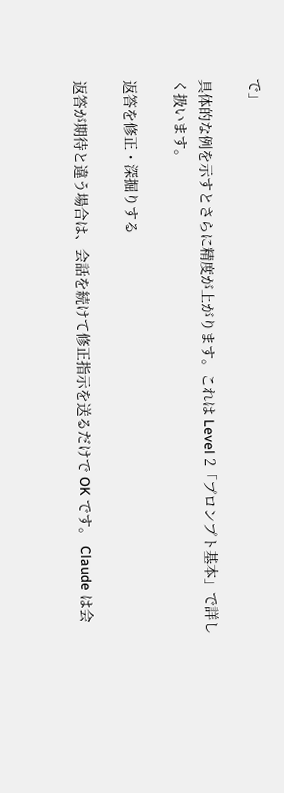で」

具体的な例を示すとさらに精度が上がります。これは Level 2「プロンプト基本」で詳しく扱います。

返答を修正・深掘りする

返答が期待と違う場合は、会話を続けて修正指示を送るだけで OK です。 Claude は会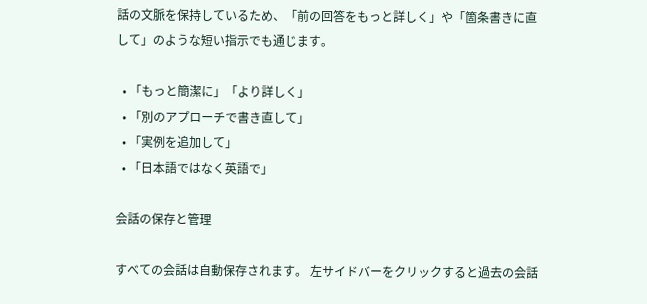話の文脈を保持しているため、「前の回答をもっと詳しく」や「箇条書きに直して」のような短い指示でも通じます。

  • 「もっと簡潔に」「より詳しく」
  • 「別のアプローチで書き直して」
  • 「実例を追加して」
  • 「日本語ではなく英語で」

会話の保存と管理

すべての会話は自動保存されます。 左サイドバーをクリックすると過去の会話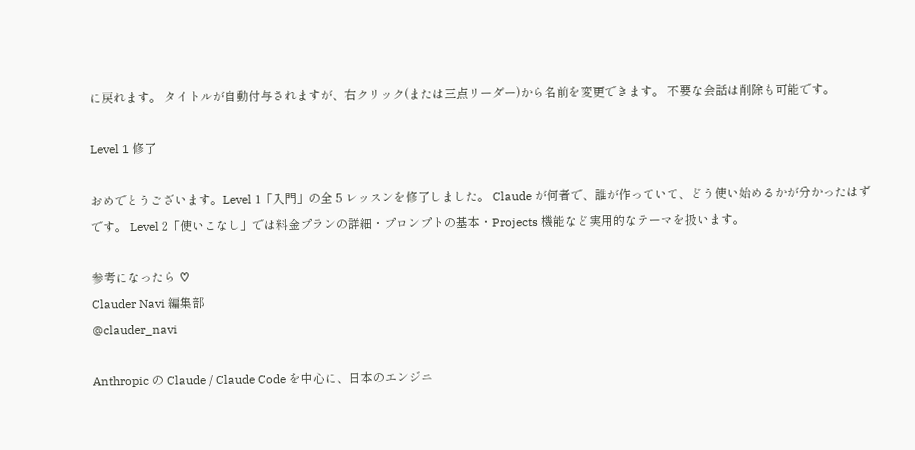に戻れます。 タイトルが自動付与されますが、右クリック(または三点リーダー)から名前を変更できます。 不要な会話は削除も可能です。

Level 1 修了

おめでとうございます。Level 1「入門」の全 5 レッスンを修了しました。 Claude が何者で、誰が作っていて、どう使い始めるかが分かったはずです。 Level 2「使いこなし」では料金プランの詳細・プロンプトの基本・Projects 機能など実用的なテーマを扱います。

参考になったら ♡
Clauder Navi 編集部
@clauder_navi

Anthropic の Claude / Claude Code を中心に、日本のエンジニ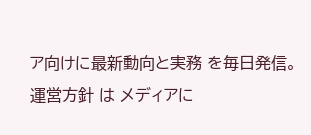ア向けに最新動向と実務 を毎日発信。 運営方針 は メディアに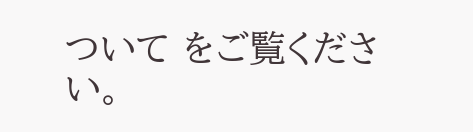ついて をご覧ください。